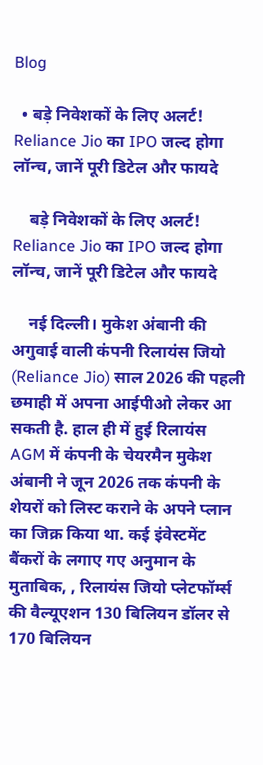Blog

  • बड़े निवेशकों के लिए अलर्ट! Reliance Jio का IPO जल्द होगा लॉन्च, जानें पूरी डिटेल और फायदे

    बड़े निवेशकों के लिए अलर्ट! Reliance Jio का IPO जल्द होगा लॉन्च, जानें पूरी डिटेल और फायदे

    नई दिल्ली। मुकेश अंबानी की अगुवाई वाली कंपनी रिलायंस जियो (Reliance Jio) साल 2026 की पहली छमाही में अपना आईपीओ लेकर आ सकती है. हाल ही में हुई रिलायंस AGM में कंपनी के चेयरमैन मुकेश अंबानी ने जून 2026 तक कंपनी के शेयरों को लिस्ट कराने के अपने प्लान का जिक्र किया था. कई इंवेस्टमेंट बैंकरों के लगाए गए अनुमान के मुताबिक, , रिलायंस जियो प्लेटफॉर्म्स की वैल्यूएशन 130 बिलियन डॉलर से 170 बिलियन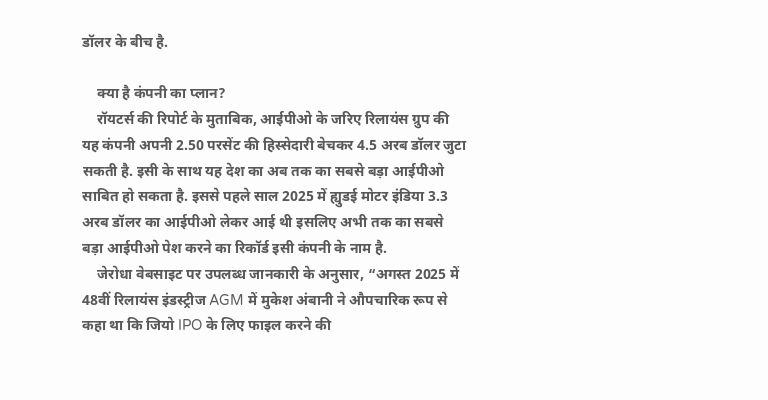डॉलर के बीच है.

    क्या है कंपनी का प्लान?
    रॉयटर्स की रिपोर्ट के मुताबिक, आईपीओ के जरिए रिलायंस ग्रुप की यह कंपनी अपनी 2.50 परसेंट की हिस्सेदारी बेचकर 4.5 अरब डॉलर जुटा सकती है. इसी के साथ यह देश का अब तक का सबसे बड़ा आईपीओ साबित हो सकता है. इससे पहले साल 2025 में ह्युडई मोटर इंडिया 3.3 अरब डॉलर का आईपीओ लेकर आई थी इसलिए अभी तक का सबसे बड़ा आईपीओ पेश करने का रिकॉर्ड इसी कंपनी के नाम है.
    जेरोधा वेबसाइट पर उपलब्ध जानकारी के अनुसार, “अगस्त 2025 में 48वीं रिलायंस इंडस्ट्रीज AGM में मुकेश अंबानी ने औपचारिक रूप से कहा था कि जियो IPO के लिए फाइल करने की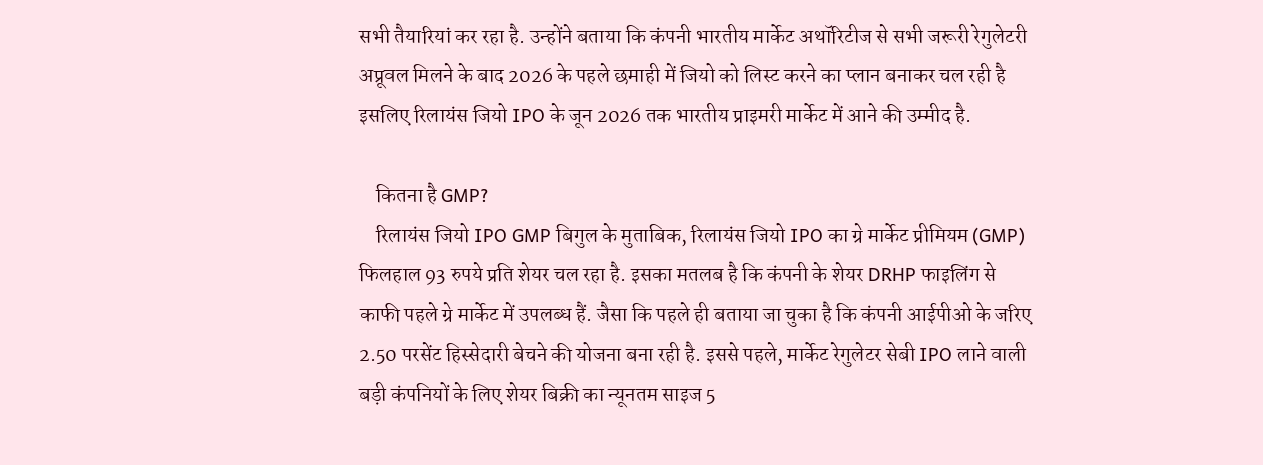सभी तैयारियां कर रहा है. उन्होंने बताया कि कंपनी भारतीय मार्केट अथॉरिटीज से सभी जरूरी रेगुलेटरी अप्रूवल मिलने के बाद 2026 के पहले छमाही में जियो को लिस्ट करने का प्लान बनाकर चल रही है इसलिए रिलायंस जियो IPO के जून 2026 तक भारतीय प्राइमरी मार्केट में आने की उम्मीद है.

    कितना है GMP?
    रिलायंस जियो IPO GMP बिगुल के मुताबिक, रिलायंस जियो IPO का ग्रे मार्केट प्रीमियम (GMP) फिलहाल 93 रुपये प्रति शेयर चल रहा है. इसका मतलब है कि कंपनी के शेयर DRHP फाइलिंग से काफी पहले ग्रे मार्केट में उपलब्ध हैं. जैसा कि पहले ही बताया जा चुका है कि कंपनी आईपीओ के जरिए 2.50 परसेंट हिस्सेदारी बेचने की योजना बना रही है. इससे पहले, मार्केट रेगुलेटर सेबी IPO लाने वाली बड़ी कंपनियों के लिए शेयर बिक्री का न्यूनतम साइज 5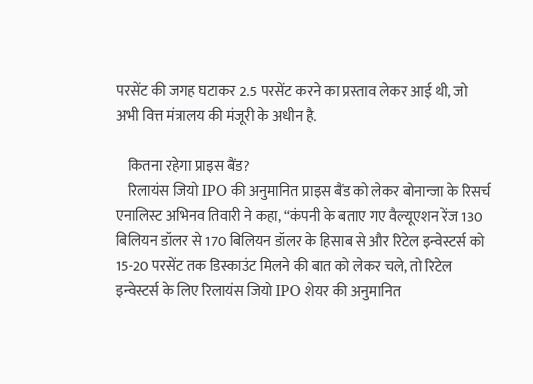परसेंट की जगह घटाकर 2.5 परसेंट करने का प्रस्ताव लेकर आई थी, जो अभी वित्त मंत्रालय की मंजूरी के अधीन है.

    कितना रहेगा प्राइस बैंड?
    रिलायंस जियो IPO की अनुमानित प्राइस बैंड को लेकर बोनान्जा के रिसर्च एनालिस्ट अभिनव तिवारी ने कहा, “कंपनी के बताए गए वैल्यूएशन रेंज 130 बिलियन डॉलर से 170 बिलियन डॉलर के हिसाब से और रिटेल इन्वेस्टर्स को 15-20 परसेंट तक डिस्काउंट मिलने की बात को लेकर चले, तो रिटेल इन्वेस्टर्स के लिए रिलायंस जियो IPO शेयर की अनुमानित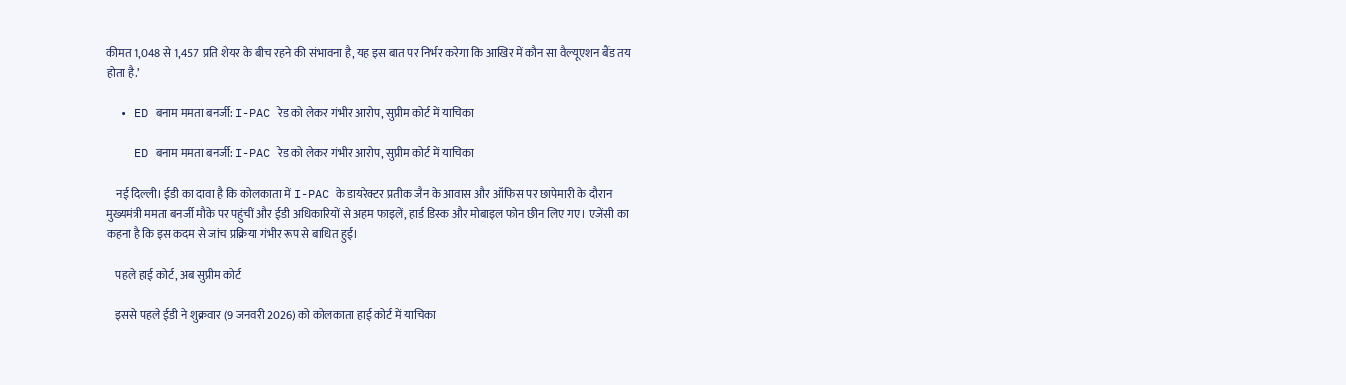कीमत 1,048 से 1,457 प्रति शेयर के बीच रहने की संभावना है, यह इस बात पर निर्भर करेगा कि आखिर में कौन सा वैल्यूएशन बैंड तय होता है.’

  • ED बनाम ममता बनर्जी: I-PAC रेड को लेकर गंभीर आरोप, सुप्रीम कोर्ट में याचिका

    ED बनाम ममता बनर्जी: I-PAC रेड को लेकर गंभीर आरोप, सुप्रीम कोर्ट में याचिका

    नई दिल्ली। ईडी का दावा है कि कोलकाता में I-PAC के डायरेक्टर प्रतीक जैन के आवास और ऑफिस पर छापेमारी के दौरान मुख्यमंत्री ममता बनर्जी मौके पर पहुंचीं और ईडी अधिकारियों से अहम फाइलें, हार्ड डिस्क और मोबाइल फोन छीन लिए गए। एजेंसी का कहना है कि इस कदम से जांच प्रक्रिया गंभीर रूप से बाधित हुई।

    पहले हाई कोर्ट, अब सुप्रीम कोर्ट

    इससे पहले ईडी ने शुक्रवार (9 जनवरी 2026) को कोलकाता हाई कोर्ट में याचिका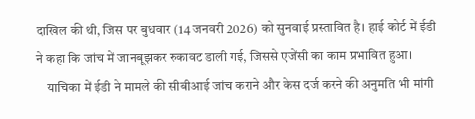दाखिल की थी, जिस पर बुधवार (14 जनवरी 2026) को सुनवाई प्रस्तावित है। हाई कोर्ट में ईडी ने कहा कि जांच में जानबूझकर रुकावट डाली गई, जिससे एजेंसी का काम प्रभावित हुआ।
    याचिका में ईडी ने मामले की सीबीआई जांच कराने और केस दर्ज करने की अनुमति भी मांगी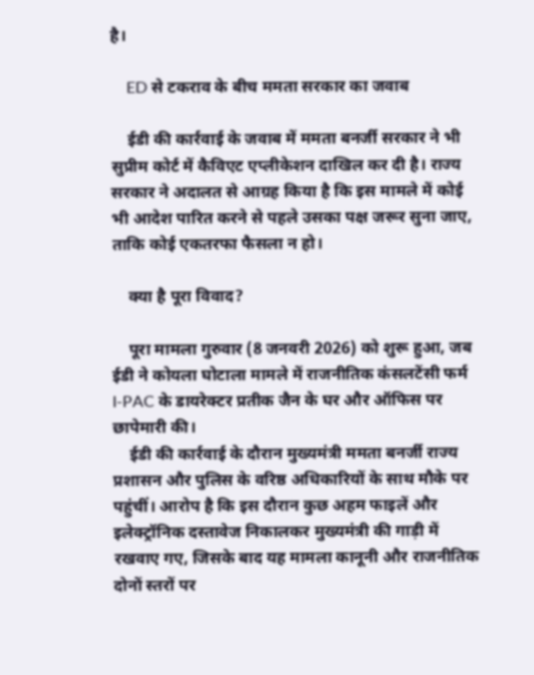है।

    ED से टकराव के बीच ममता सरकार का जवाब

    ईडी की कार्रवाई के जवाब में ममता बनर्जी सरकार ने भी सुप्रीम कोर्ट में कैविएट एप्लीकेशन दाखिल कर दी है। राज्य सरकार ने अदालत से आग्रह किया है कि इस मामले में कोई भी आदेश पारित करने से पहले उसका पक्ष जरूर सुना जाए, ताकि कोई एकतरफा फैसला न हो।

    क्या है पूरा विवाद?

    पूरा मामला गुरुवार (8 जनवरी 2026) को शुरू हुआ, जब ईडी ने कोयला घोटाला मामले में राजनीतिक कंसलटेंसी फर्म I-PAC के डायरेक्टर प्रतीक जैन के घर और ऑफिस पर छापेमारी की।
    ईडी की कार्रवाई के दौरान मुख्यमंत्री ममता बनर्जी राज्य प्रशासन और पुलिस के वरिष्ठ अधिकारियों के साथ मौके पर पहुंचीं। आरोप है कि इस दौरान कुछ अहम फाइलें और इलेक्ट्रॉनिक दस्तावेज निकालकर मुख्यमंत्री की गाड़ी में रखवाए गए, जिसके बाद यह मामला कानूनी और राजनीतिक दोनों स्तरों पर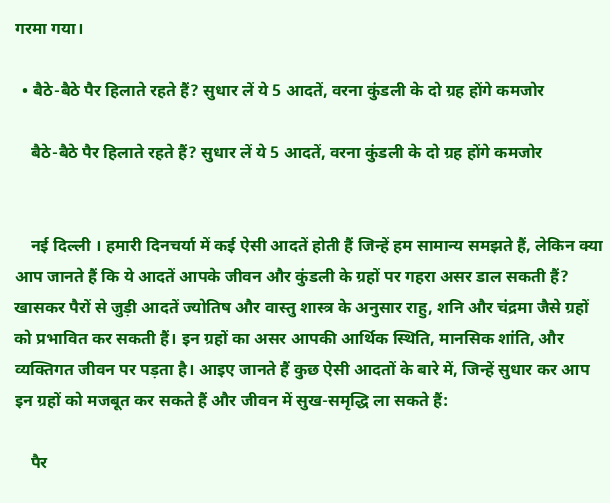गरमा गया।

  • बैठे-बैठे पैर हिलाते रहते हैं? सुधार लें ये 5 आदतें, वरना कुंडली के दो ग्रह होंगे कमजोर

    बैठे-बैठे पैर हिलाते रहते हैं? सुधार लें ये 5 आदतें, वरना कुंडली के दो ग्रह होंगे कमजोर


    नई दिल्ली । हमारी दिनचर्या में कई ऐसी आदतें होती हैं जिन्हें हम सामान्य समझते हैं, लेकिन क्या आप जानते हैं कि ये आदतें आपके जीवन और कुंडली के ग्रहों पर गहरा असर डाल सकती हैं? खासकर पैरों से जुड़ी आदतें ज्योतिष और वास्तु शास्त्र के अनुसार राहु, शनि और चंद्रमा जैसे ग्रहों को प्रभावित कर सकती हैं। इन ग्रहों का असर आपकी आर्थिक स्थिति, मानसिक शांति, और व्यक्तिगत जीवन पर पड़ता है। आइए जानते हैं कुछ ऐसी आदतों के बारे में, जिन्हें सुधार कर आप इन ग्रहों को मजबूत कर सकते हैं और जीवन में सुख-समृद्धि ला सकते हैं:

    पैर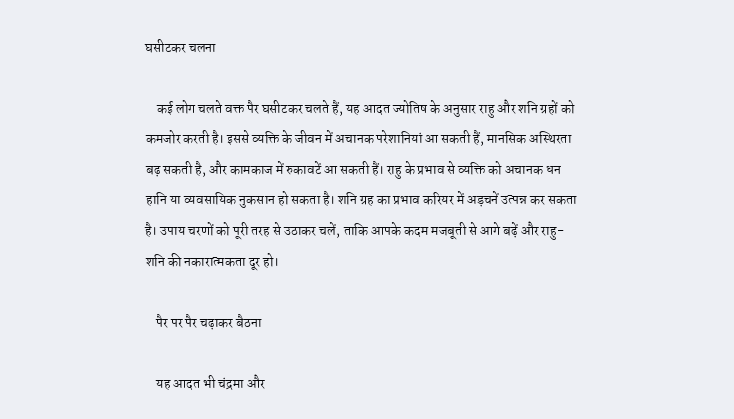घसीटकर चलना

    कई लोग चलते वक्त पैर घसीटकर चलते हैं, यह आदत ज्योतिष के अनुसार राहु और शनि ग्रहों को कमजोर करती है। इससे व्यक्ति के जीवन में अचानक परेशानियां आ सकती हैं, मानसिक अस्थिरता बढ़ सकती है, और कामकाज में रुकावटें आ सकती हैं। राहु के प्रभाव से व्यक्ति को अचानक धन हानि या व्यवसायिक नुकसान हो सकता है। शनि ग्रह का प्रभाव करियर में अड़चनें उत्पन्न कर सकता है। उपाय चरणों को पूरी तरह से उठाकर चलें, ताकि आपके कदम मजबूती से आगे बढ़ें और राहु-शनि की नकारात्मकता दूर हो।

    पैर पर पैर चढ़ाकर बैठना

    यह आदत भी चंद्रमा और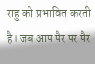राहु को प्रभावित करती है। जब आप पैर पर पैर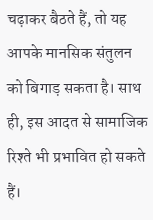चढ़ाकर बैठते हैं, तो यह आपके मानसिक संतुलन को बिगाड़ सकता है। साथ ही, इस आदत से सामाजिक रिश्ते भी प्रभावित हो सकते हैं।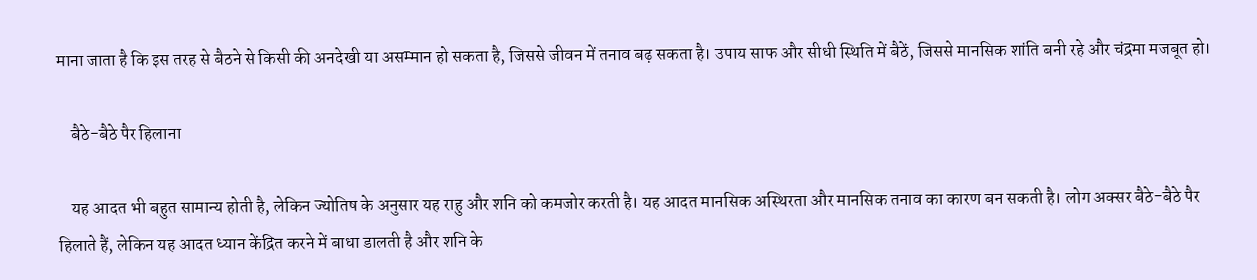माना जाता है कि इस तरह से बैठने से किसी की अनदेखी या असम्मान हो सकता है, जिससे जीवन में तनाव बढ़ सकता है। उपाय साफ और सीधी स्थिति में बैठें, जिससे मानसिक शांति बनी रहे और चंद्रमा मजबूत हो।

    बैठे-बैठे पैर हिलाना

    यह आदत भी बहुत सामान्य होती है, लेकिन ज्योतिष के अनुसार यह राहु और शनि को कमजोर करती है। यह आदत मानसिक अस्थिरता और मानसिक तनाव का कारण बन सकती है। लोग अक्सर बैठे-बैठे पैर हिलाते हैं, लेकिन यह आदत ध्यान केंद्रित करने में बाधा डालती है और शनि के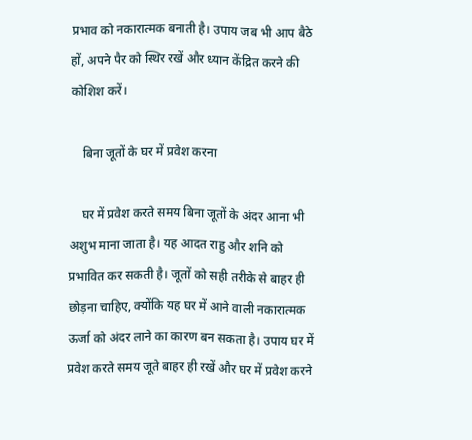प्रभाव को नकारात्मक बनाती है। उपाय जब भी आप बैठे हों, अपने पैर को स्थिर रखें और ध्यान केंद्रित करने की कोशिश करें।

    बिना जूतों के घर में प्रवेश करना

    घर में प्रवेश करते समय बिना जूतों के अंदर आना भी अशुभ माना जाता है। यह आदत राहु और शनि को प्रभावित कर सकती है। जूतों को सही तरीके से बाहर ही छोड़ना चाहिए, क्योंकि यह घर में आने वाली नकारात्मक ऊर्जा को अंदर लाने का कारण बन सकता है। उपाय घर में प्रवेश करते समय जूते बाहर ही रखें और घर में प्रवेश करने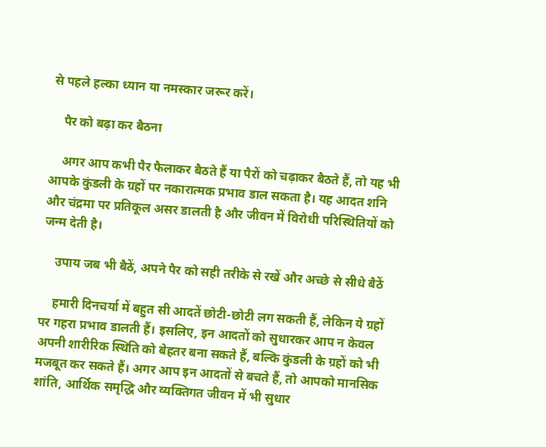से पहले हल्का ध्यान या नमस्कार जरूर करें।

    पैर को बढ़ा कर बैठना

    अगर आप कभी पैर फैलाकर बैठते हैं या पैरों को चढ़ाकर बैठते हैं, तो यह भी आपके कुंडली के ग्रहों पर नकारात्मक प्रभाव डाल सकता है। यह आदत शनि और चंद्रमा पर प्रतिकूल असर डालती है और जीवन में विरोधी परिस्थितियों को जन्म देती है।

    उपाय जब भी बैठें, अपने पैर को सही तरीके से रखें और अच्छे से सीधे बैठें

    हमारी दिनचर्या में बहुत सी आदतें छोटी-छोटी लग सकती हैं, लेकिन ये ग्रहों पर गहरा प्रभाव डालती हैं। इसलिए, इन आदतों को सुधारकर आप न केवल अपनी शारीरिक स्थिति को बेहतर बना सकते हैं, बल्कि कुंडली के ग्रहों को भी मजबूत कर सकते हैं। अगर आप इन आदतों से बचते हैं, तो आपको मानसिक शांति, आर्थिक समृद्धि और व्यक्तिगत जीवन में भी सुधार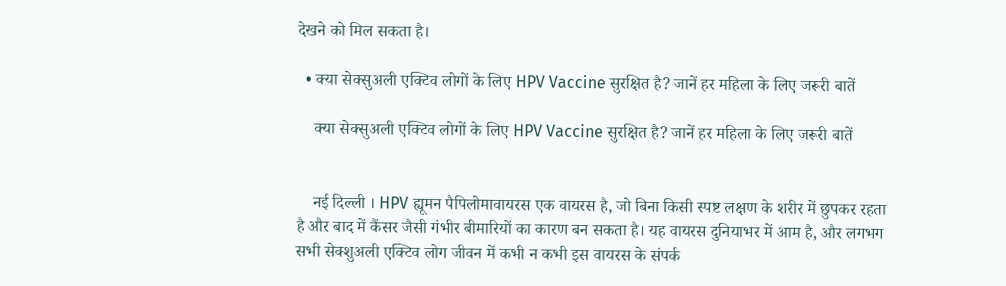देखने को मिल सकता है।

  • क्या सेक्सुअली एक्टिव लोगों के लिए HPV Vaccine सुरक्षित है? जानें हर महिला के लिए जरूरी बातें

    क्या सेक्सुअली एक्टिव लोगों के लिए HPV Vaccine सुरक्षित है? जानें हर महिला के लिए जरूरी बातें


    नई दिल्ली । HPV ह्यूमन पैपिलोमावायरस एक वायरस है, जो बिना किसी स्पष्ट लक्षण के शरीर में छुपकर रहता है और बाद में कैंसर जैसी गंभीर बीमारियों का कारण बन सकता है। यह वायरस दुनियाभर में आम है, और लगभग सभी सेक्शुअली एक्टिव लोग जीवन में कभी न कभी इस वायरस के संपर्क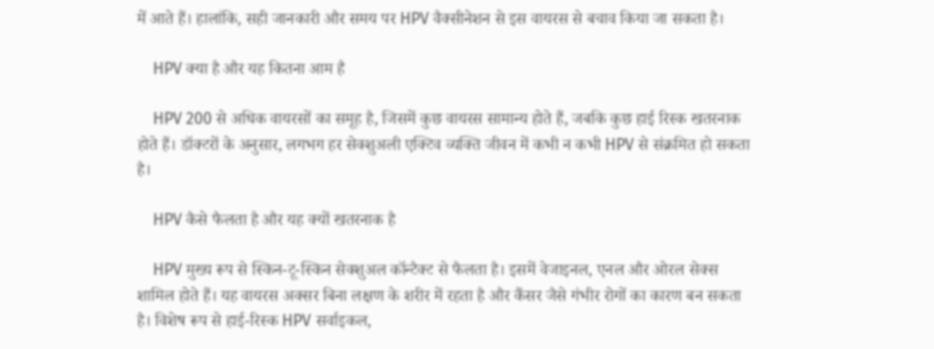में आते हैं। हालांकि, सही जानकारी और समय पर HPV वैक्सीनेशन से इस वायरस से बचाव किया जा सकता है।

    HPV क्या है और यह कितना आम है

    HPV 200 से अधिक वायरसों का समूह है, जिसमें कुछ वायरस सामान्य होते हैं, जबकि कुछ हाई रिस्क खतरनाक होते हैं। डॉक्टरों के अनुसार, लगभग हर सेक्शुअली एक्टिव व्यक्ति जीवन में कभी न कभी HPV से संक्रमित हो सकता है।

    HPV कैसे फैलता है और यह क्यों खतरनाक है

    HPV मुख्य रूप से स्किन-टू-स्किन सेक्शुअल कॉन्टैक्ट से फैलता है। इसमें वेजाइनल, एनल और ओरल सेक्स शामिल होते हैं। यह वायरस अक्सर बिना लक्षण के शरीर में रहता है और कैंसर जैसे गंभीर रोगों का कारण बन सकता है। विशेष रूप से हाई-रिस्क HPV सर्वाइकल,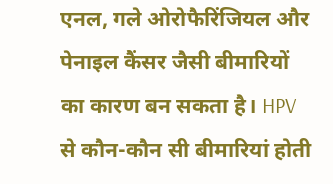एनल, गले ओरोफैरिंजियल और पेनाइल कैंसर जैसी बीमारियों का कारण बन सकता है। HPV से कौन-कौन सी बीमारियां होती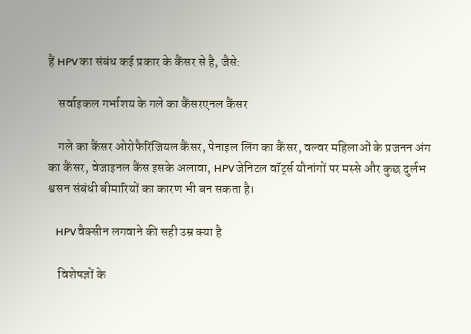हैं HPV का संबंध कई प्रकार के कैंसर से है, जैसे:

    सर्वाइकल गर्भाशय के गले का कैंसरएनल कैंसर

    गले का कैंसर ओरोफैरिंजियल कैंसर, पेनाइल लिंग का कैंसर, वल्वर महिलाओं के प्रजनन अंग का कैंसर, वेजाइनल कैंस इसके अलावा, HPV जेनिटल वॉर्ट्स यौनांगों पर मस्से और कुछ दुर्लभ श्वसन संबंधी बीमारियों का कारण भी बन सकता है।

    HPV वैक्सीन लगवाने की सही उम्र क्या है

    विशेषज्ञों के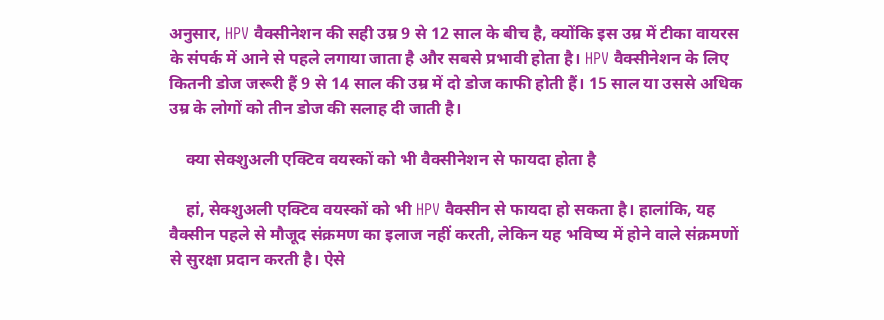अनुसार, HPV वैक्सीनेशन की सही उम्र 9 से 12 साल के बीच है, क्योंकि इस उम्र में टीका वायरस के संपर्क में आने से पहले लगाया जाता है और सबसे प्रभावी होता है। HPV वैक्सीनेशन के लिए कितनी डोज जरूरी हैं 9 से 14 साल की उम्र में दो डोज काफी होती हैं। 15 साल या उससे अधिक उम्र के लोगों को तीन डोज की सलाह दी जाती है।

    क्या सेक्शुअली एक्टिव वयस्कों को भी वैक्सीनेशन से फायदा होता है

    हां, सेक्शुअली एक्टिव वयस्कों को भी HPV वैक्सीन से फायदा हो सकता है। हालांकि, यह वैक्सीन पहले से मौजूद संक्रमण का इलाज नहीं करती, लेकिन यह भविष्य में होने वाले संक्रमणों से सुरक्षा प्रदान करती है। ऐसे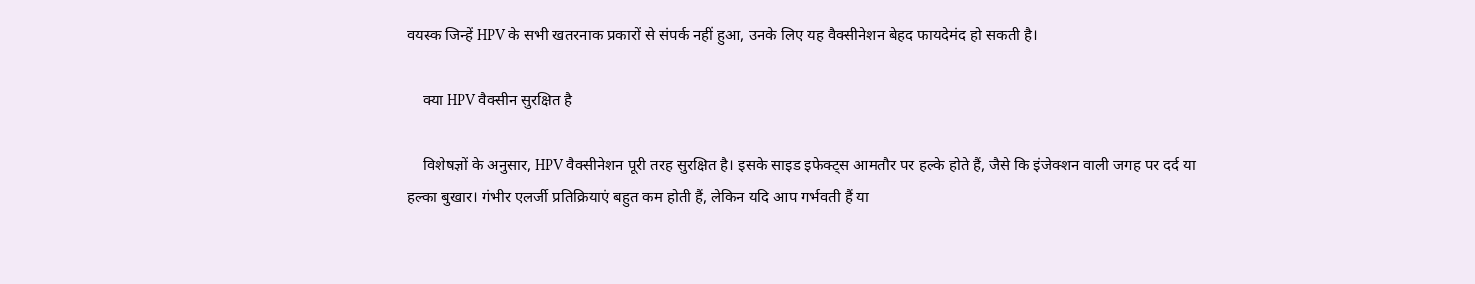वयस्क जिन्हें HPV के सभी खतरनाक प्रकारों से संपर्क नहीं हुआ, उनके लिए यह वैक्सीनेशन बेहद फायदेमंद हो सकती है।

    क्या HPV वैक्सीन सुरक्षित है

    विशेषज्ञों के अनुसार, HPV वैक्सीनेशन पूरी तरह सुरक्षित है। इसके साइड इफेक्ट्स आमतौर पर हल्के होते हैं, जैसे कि इंजेक्शन वाली जगह पर दर्द या हल्का बुखार। गंभीर एलर्जी प्रतिक्रियाएं बहुत कम होती हैं, लेकिन यदि आप गर्भवती हैं या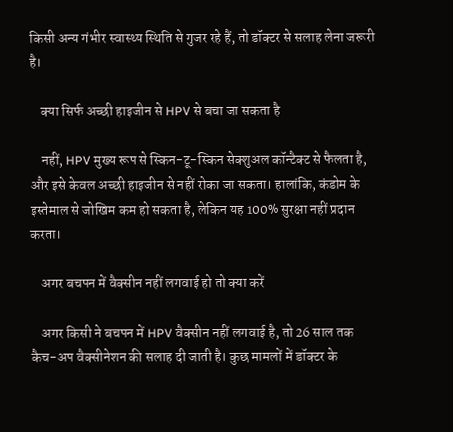किसी अन्य गंभीर स्वास्थ्य स्थिति से गुजर रहे हैं, तो डॉक्टर से सलाह लेना जरूरी है।

    क्या सिर्फ अच्छी हाइजीन से HPV से बचा जा सकता है

    नहीं, HPV मुख्य रूप से स्किन-टू-स्किन सेक्शुअल कॉन्टैक्ट से फैलता है, और इसे केवल अच्छी हाइजीन से नहीं रोका जा सकता। हालांकि, कंडोम के इस्तेमाल से जोखिम कम हो सकता है, लेकिन यह 100% सुरक्षा नहीं प्रदान करता।

    अगर बचपन में वैक्सीन नहीं लगवाई हो तो क्या करें

    अगर किसी ने बचपन में HPV वैक्सीन नहीं लगवाई है, तो 26 साल तक कैच-अप वैक्सीनेशन की सलाह दी जाती है। कुछ मामलों में डॉक्टर के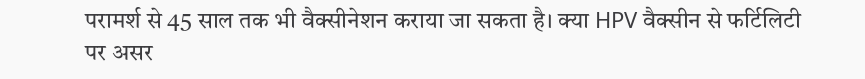परामर्श से 45 साल तक भी वैक्सीनेशन कराया जा सकता है। क्या HPV वैक्सीन से फर्टिलिटी पर असर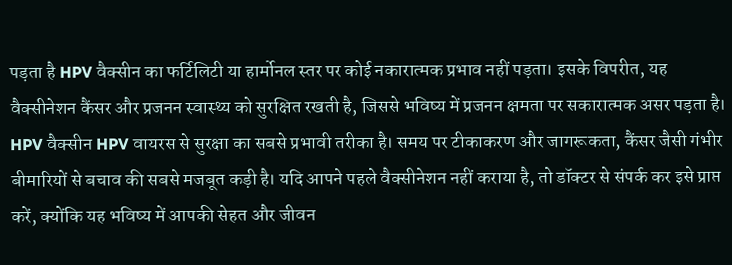पड़ता है HPV वैक्सीन का फर्टिलिटी या हार्मोनल स्तर पर कोई नकारात्मक प्रभाव नहीं पड़ता। इसके विपरीत, यह वैक्सीनेशन कैंसर और प्रजनन स्वास्थ्य को सुरक्षित रखती है, जिससे भविष्य में प्रजनन क्षमता पर सकारात्मक असर पड़ता है। HPV वैक्सीन HPV वायरस से सुरक्षा का सबसे प्रभावी तरीका है। समय पर टीकाकरण और जागरूकता, कैंसर जैसी गंभीर बीमारियों से बचाव की सबसे मजबूत कड़ी है। यदि आपने पहले वैक्सीनेशन नहीं कराया है, तो डॉक्टर से संपर्क कर इसे प्राप्त करें, क्योंकि यह भविष्य में आपकी सेहत और जीवन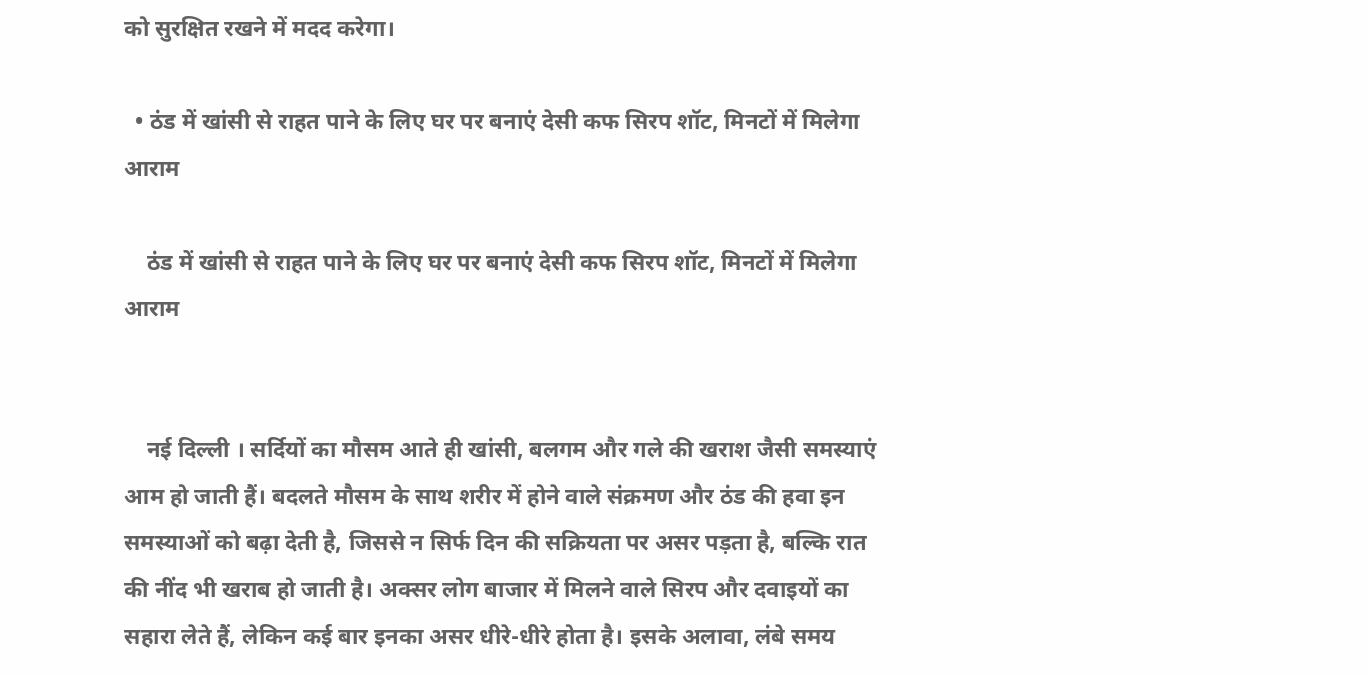को सुरक्षित रखने में मदद करेगा।

  • ठंड में खांसी से राहत पाने के लिए घर पर बनाएं देसी कफ सिरप शॉट, मिनटों में मिलेगा आराम

    ठंड में खांसी से राहत पाने के लिए घर पर बनाएं देसी कफ सिरप शॉट, मिनटों में मिलेगा आराम


    नई दिल्ली । सर्दियों का मौसम आते ही खांसी, बलगम और गले की खराश जैसी समस्याएं आम हो जाती हैं। बदलते मौसम के साथ शरीर में होने वाले संक्रमण और ठंड की हवा इन समस्याओं को बढ़ा देती है, जिससे न सिर्फ दिन की सक्रियता पर असर पड़ता है, बल्कि रात की नींद भी खराब हो जाती है। अक्सर लोग बाजार में मिलने वाले सिरप और दवाइयों का सहारा लेते हैं, लेकिन कई बार इनका असर धीरे-धीरे होता है। इसके अलावा, लंबे समय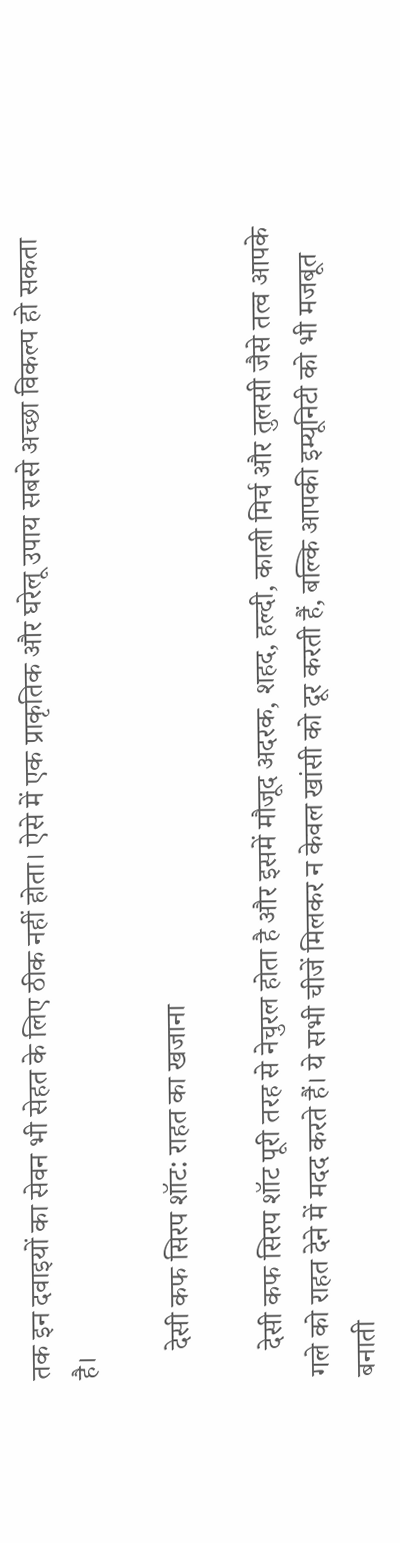तक इन दवाइयों का सेवन भी सेहत के लिए ठीक नहीं होता। ऐसे में एक प्राकृतिक और घरेलू उपाय सबसे अच्छा विकल्प हो सकता है।

    देसी कफ सिरप शॉट: राहत का खजाना

    देसी कफ सिरप शॉट पूरी तरह से नेचुरल होता है और इसमें मौजूद अदरक, शहद, हल्दी, काली मिर्च और तुलसी जैसे तत्व आपके गले को राहत देने में मदद करते हैं। ये सभी चीजें मिलकर न केवल खांसी को दूर करती हैं, बल्कि आपकी इम्यूनिटी को भी मजबूत बनाती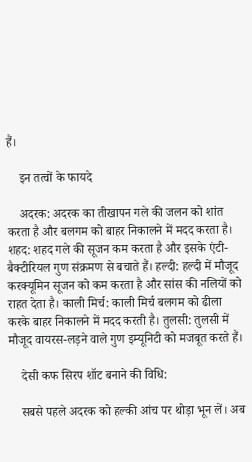हैं।

    इन तत्वों के फायदे

    अदरक: अदरक का तीखापन गले की जलन को शांत करता है और बलगम को बाहर निकालने में मदद करता है। शहद: शहद गले की सूजन कम करता है और इसके एंटी-बैक्टीरियल गुण संक्रमण से बचाते हैं। हल्दी: हल्दी में मौजूद करक्यूमिन सूजन को कम करता है और सांस की नलियों को राहत देता है। काली मिर्च: काली मिर्च बलगम को ढीला करके बाहर निकालने में मदद करती है। तुलसी: तुलसी में मौजूद वायरस-लड़ने वाले गुण इम्यूनिटी को मजबूत करते हैं।

    देसी कफ सिरप शॉट बनाने की विधि:

    सबसे पहले अदरक को हल्की आंच पर थोड़ा भून लें। अब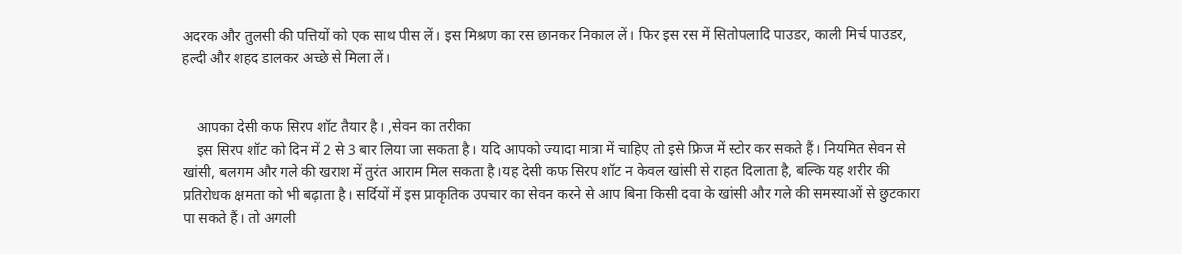अदरक और तुलसी की पत्तियों को एक साथ पीस लें। इस मिश्रण का रस छानकर निकाल लें। फिर इस रस में सितोपलादि पाउडर, काली मिर्च पाउडर, हल्दी और शहद डालकर अच्छे से मिला लें।


    आपका देसी कफ सिरप शॉट तैयार है। ,सेवन का तरीका
    इस सिरप शॉट को दिन में 2 से 3 बार लिया जा सकता है। यदि आपको ज्यादा मात्रा में चाहिए तो इसे फ्रिज में स्टोर कर सकते हैं। नियमित सेवन से खांसी, बलगम और गले की खराश में तुरंत आराम मिल सकता है।यह देसी कफ सिरप शॉट न केवल खांसी से राहत दिलाता है, बल्कि यह शरीर की प्रतिरोधक क्षमता को भी बढ़ाता है। सर्दियों में इस प्राकृतिक उपचार का सेवन करने से आप बिना किसी दवा के खांसी और गले की समस्याओं से छुटकारा पा सकते हैं। तो अगली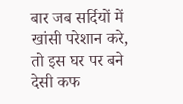बार जब सर्दियों में खांसी परेशान करे, तो इस घर पर बने देसी कफ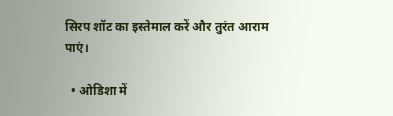सिरप शॉट का इस्तेमाल करें और तुरंत आराम पाएं।

  • ओडिशा में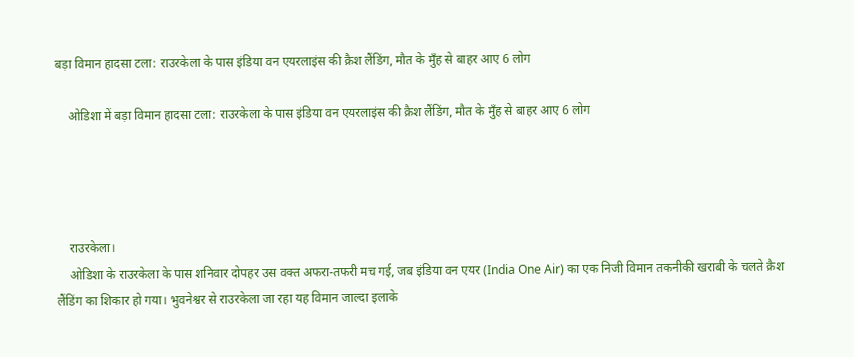बड़ा विमान हादसा टला: राउरकेला के पास इंडिया वन एयरलाइंस की क्रैश लैंडिंग, मौत के मुँह से बाहर आए 6 लोग

    ओडिशा में बड़ा विमान हादसा टला: राउरकेला के पास इंडिया वन एयरलाइंस की क्रैश लैंडिंग, मौत के मुँह से बाहर आए 6 लोग




    राउरकेला।
    ओडिशा के राउरकेला के पास शनिवार दोपहर उस वक्त अफरा-तफरी मच गई, जब इंडिया वन एयर (India One Air) का एक निजी विमान तकनीकी खराबी के चलते क्रैश लैंडिंग का शिकार हो गया। भुवनेश्वर से राउरकेला जा रहा यह विमान जाल्दा इलाके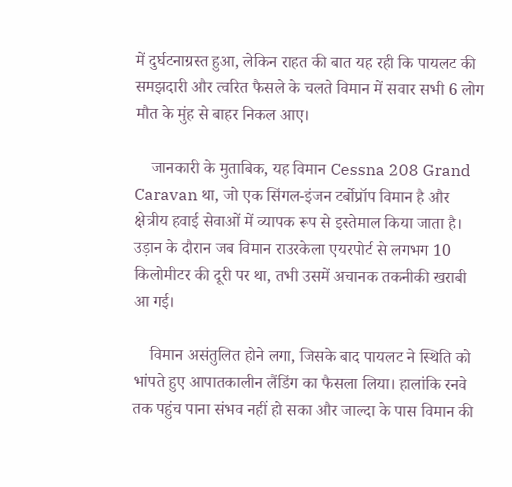में दुर्घटनाग्रस्त हुआ, लेकिन राहत की बात यह रही कि पायलट की समझदारी और त्वरित फैसले के चलते विमान में सवार सभी 6 लोग मौत के मुंह से बाहर निकल आए।

    जानकारी के मुताबिक, यह विमान Cessna 208 Grand Caravan था, जो एक सिंगल-इंजन टर्बोप्रॉप विमान है और क्षेत्रीय हवाई सेवाओं में व्यापक रूप से इस्तेमाल किया जाता है। उड़ान के दौरान जब विमान राउरकेला एयरपोर्ट से लगभग 10 किलोमीटर की दूरी पर था, तभी उसमें अचानक तकनीकी खराबी आ गई।

    विमान असंतुलित होने लगा, जिसके बाद पायलट ने स्थिति को भांपते हुए आपातकालीन लैंडिंग का फैसला लिया। हालांकि रनवे तक पहुंच पाना संभव नहीं हो सका और जाल्दा के पास विमान की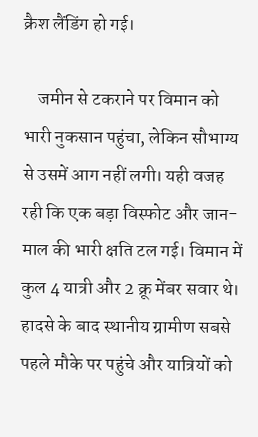क्रैश लैंडिंग हो गई।

    जमीन से टकराने पर विमान को भारी नुकसान पहुंचा, लेकिन सौभाग्य से उसमें आग नहीं लगी। यही वजह रही कि एक बड़ा विस्फोट और जान-माल की भारी क्षति टल गई। विमान में कुल 4 यात्री और 2 क्रू मेंबर सवार थे। हादसे के बाद स्थानीय ग्रामीण सबसे पहले मौके पर पहुंचे और यात्रियों को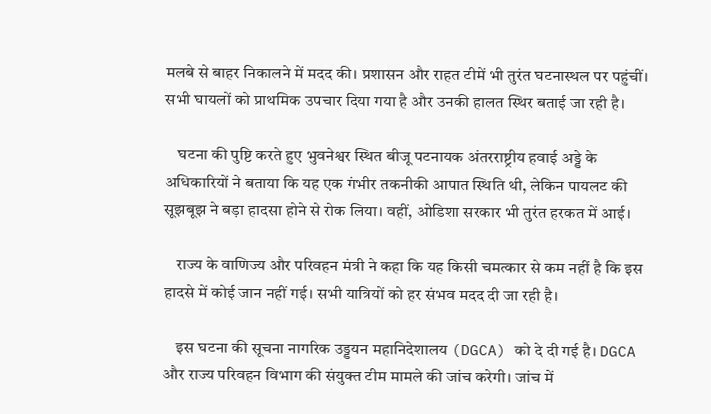मलबे से बाहर निकालने में मदद की। प्रशासन और राहत टीमें भी तुरंत घटनास्थल पर पहुंचीं। सभी घायलों को प्राथमिक उपचार दिया गया है और उनकी हालत स्थिर बताई जा रही है।

    घटना की पुष्टि करते हुए भुवनेश्वर स्थित बीजू पटनायक अंतरराष्ट्रीय हवाई अड्डे के अधिकारियों ने बताया कि यह एक गंभीर तकनीकी आपात स्थिति थी, लेकिन पायलट की सूझबूझ ने बड़ा हादसा होने से रोक लिया। वहीं, ओडिशा सरकार भी तुरंत हरकत में आई।

    राज्य के वाणिज्य और परिवहन मंत्री ने कहा कि यह किसी चमत्कार से कम नहीं है कि इस हादसे में कोई जान नहीं गई। सभी यात्रियों को हर संभव मदद दी जा रही है।

    इस घटना की सूचना नागरिक उड्डयन महानिदेशालय (DGCA) को दे दी गई है। DGCA और राज्य परिवहन विभाग की संयुक्त टीम मामले की जांच करेगी। जांच में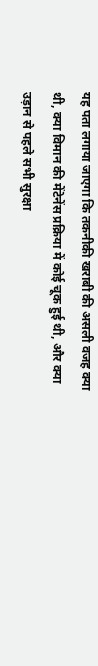यह पता लगाया जाएगा कि तकनीकी खराबी की असली वजह क्या थी, क्या विमान की मेंटेनेंस प्रक्रिया में कोई चूक हुई थी, और क्या उड़ान से पहले सभी सुरक्षा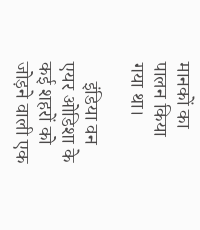मानकों का पालन किया गया था।

    इंडिया वन एयर ओडिशा के कई शहरों को जोड़ने वाली एक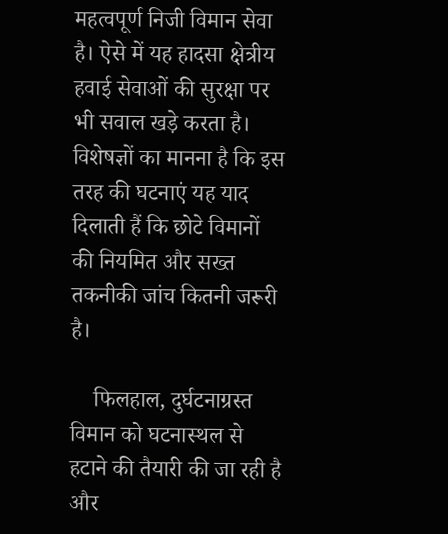महत्वपूर्ण निजी विमान सेवा है। ऐसे में यह हादसा क्षेत्रीय हवाई सेवाओं की सुरक्षा पर भी सवाल खड़े करता है। विशेषज्ञों का मानना है कि इस तरह की घटनाएं यह याद दिलाती हैं कि छोटे विमानों की नियमित और सख्त तकनीकी जांच कितनी जरूरी है।

    फिलहाल, दुर्घटनाग्रस्त विमान को घटनास्थल से हटाने की तैयारी की जा रही है और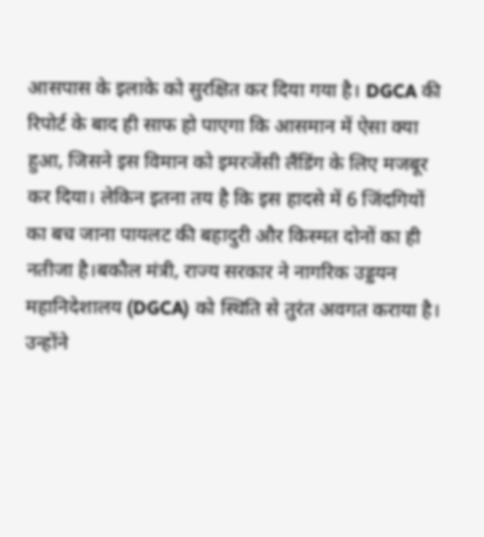आसपास के इलाके को सुरक्षित कर दिया गया है। DGCA की रिपोर्ट के बाद ही साफ हो पाएगा कि आसमान में ऐसा क्या हुआ, जिसने इस विमान को इमरजेंसी लैंडिंग के लिए मजबूर कर दिया। लेकिन इतना तय है कि इस हादसे में 6 जिंदगियों का बच जाना पायलट की बहादुरी और किस्मत दोनों का ही नतीजा है।बकौल मंत्री, राज्य सरकार ने नागरिक उड्डयन महानिदेशालय (DGCA) को स्थिति से तुरंत अवगत कराया है। उन्होंने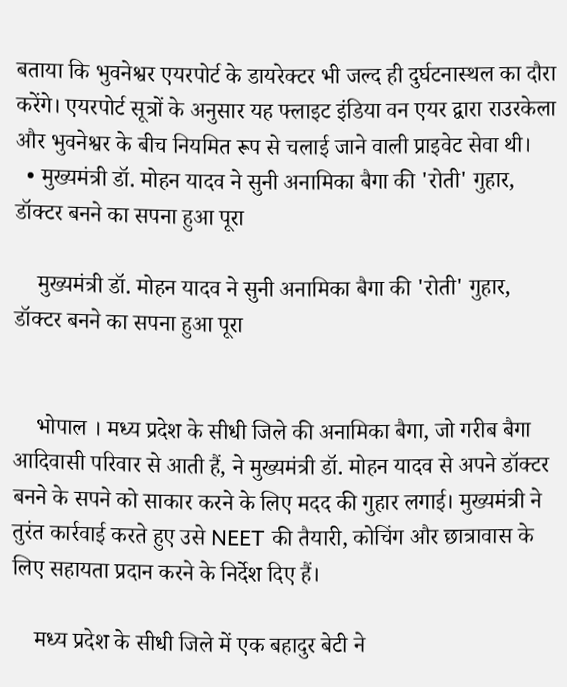बताया कि भुवनेश्वर एयरपोर्ट के डायरेक्टर भी जल्द ही दुर्घटनास्थल का दौरा करेंगे। एयरपोर्ट सूत्रों के अनुसार यह फ्लाइट इंडिया वन एयर द्वारा राउरकेला और भुवनेश्वर के बीच नियमित रूप से चलाई जाने वाली प्राइवेट सेवा थी।
  • मुख्यमंत्री डॉ. मोहन यादव ने सुनी अनामिका बैगा की 'रोती' गुहार, डॉक्टर बनने का सपना हुआ पूरा

    मुख्यमंत्री डॉ. मोहन यादव ने सुनी अनामिका बैगा की 'रोती' गुहार, डॉक्टर बनने का सपना हुआ पूरा


    भोपाल । मध्य प्रदेश के सीधी जिले की अनामिका बैगा, जो गरीब बैगा आदिवासी परिवार से आती हैं, ने मुख्यमंत्री डॉ. मोहन यादव से अपने डॉक्टर बनने के सपने को साकार करने के लिए मदद की गुहार लगाई। मुख्यमंत्री ने तुरंत कार्रवाई करते हुए उसे NEET की तैयारी, कोचिंग और छात्रावास के लिए सहायता प्रदान करने के निर्देश दिए हैं।

    मध्य प्रदेश के सीधी जिले में एक बहादुर बेटी ने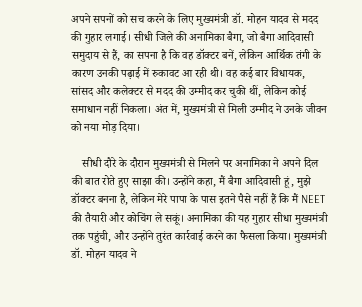अपने सपनों को सच करने के लिए मुख्यमंत्री डॉ. मोहन यादव से मदद की गुहार लगाई। सीधी जिले की अनामिका बैगा, जो बैगा आदिवासी समुदाय से हैं, का सपना है कि वह डॉक्टर बनें, लेकिन आर्थिक तंगी के कारण उनकी पढ़ाई में रुकावट आ रही थी। वह कई बार विधायक, सांसद और कलेक्टर से मदद की उम्मीद कर चुकी थीं, लेकिन कोई समाधान नहीं निकला। अंत में, मुख्यमंत्री से मिली उम्मीद ने उनके जीवन को नया मोड़ दिया।

    सीधी दौरे के दौरान मुख्यमंत्री से मिलने पर अनामिका ने अपने दिल की बात रोते हुए साझा की। उन्होंने कहा, मैं बैगा आदिवासी हूं, मुझे डॉक्टर बनना है, लेकिन मेरे पापा के पास इतने पैसे नहीं हैं कि मैं NEET की तैयारी और कोचिंग ले सकूं। अनामिका की यह गुहार सीधा मुख्यमंत्री तक पहुंची, और उन्होंने तुरंत कार्रवाई करने का फैसला किया। मुख्यमंत्री डॉ. मोहन यादव ने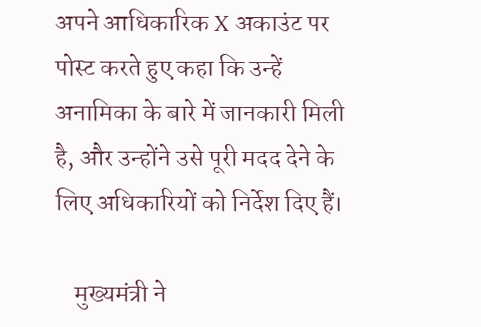अपने आधिकारिक X अकाउंट पर पोस्ट करते हुए कहा कि उन्हें अनामिका के बारे में जानकारी मिली है, और उन्होंने उसे पूरी मदद देने के लिए अधिकारियों को निर्देश दिए हैं।

    मुख्यमंत्री ने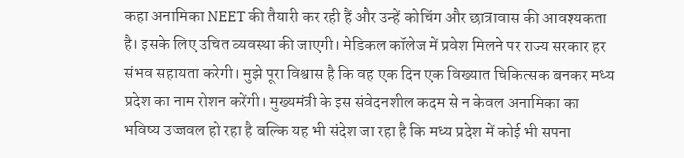कहा अनामिका NEET की तैयारी कर रही हैं और उन्हें कोचिंग और छात्रावास की आवश्यकता है। इसके लिए उचित व्यवस्था की जाएगी। मेडिकल कॉलेज में प्रवेश मिलने पर राज्य सरकार हर संभव सहायता करेगी। मुझे पूरा विश्वास है कि वह एक दिन एक विख्यात चिकित्सक बनकर मध्य प्रदेश का नाम रोशन करेंगी। मुख्यमंत्री के इस संवेदनशील कदम से न केवल अनामिका का भविष्य उज्जवल हो रहा है बल्कि यह भी संदेश जा रहा है कि मध्य प्रदेश में कोई भी सपना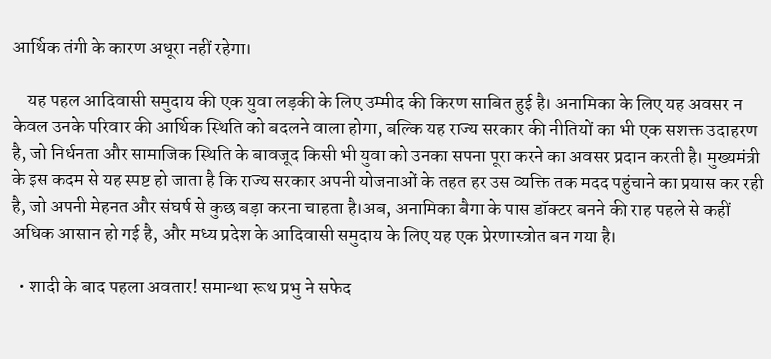आर्थिक तंगी के कारण अधूरा नहीं रहेगा।

    यह पहल आदिवासी समुदाय की एक युवा लड़की के लिए उम्मीद की किरण साबित हुई है। अनामिका के लिए यह अवसर न केवल उनके परिवार की आर्थिक स्थिति को बदलने वाला होगा, बल्कि यह राज्य सरकार की नीतियों का भी एक सशक्त उदाहरण है, जो निर्धनता और सामाजिक स्थिति के बावजूद किसी भी युवा को उनका सपना पूरा करने का अवसर प्रदान करती है। मुख्यमंत्री के इस कदम से यह स्पष्ट हो जाता है कि राज्य सरकार अपनी योजनाओं के तहत हर उस व्यक्ति तक मदद पहुंचाने का प्रयास कर रही है, जो अपनी मेहनत और संघर्ष से कुछ बड़ा करना चाहता है।अब, अनामिका बैगा के पास डॉक्टर बनने की राह पहले से कहीं अधिक आसान हो गई है, और मध्य प्रदेश के आदिवासी समुदाय के लिए यह एक प्रेरणास्त्रोत बन गया है।

  • शादी के बाद पहला अवतार! समान्था रूथ प्रभु ने सफेद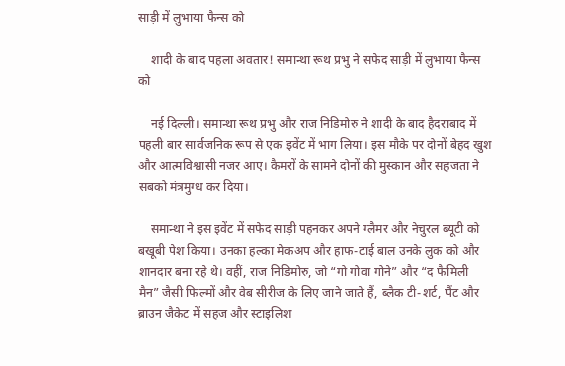साड़ी में लुभाया फैन्स को

    शादी के बाद पहला अवतार! समान्था रूथ प्रभु ने सफेद साड़ी में लुभाया फैन्स को

    नई दिल्ली। समान्था रूथ प्रभु और राज निडिमोरु ने शादी के बाद हैदराबाद में पहली बार सार्वजनिक रूप से एक इवेंट में भाग लिया। इस मौके पर दोनों बेहद खुश और आत्मविश्वासी नजर आए। कैमरों के सामने दोनों की मुस्कान और सहजता ने सबको मंत्रमुग्ध कर दिया।

    समान्था ने इस इवेंट में सफेद साड़ी पहनकर अपने ग्लैमर और नेचुरल ब्यूटी को बखूबी पेश किया। उनका हल्का मेकअप और हाफ-टाई बाल उनके लुक को और शानदार बना रहे थे। वहीं, राज निडिमोरु, जो “गो गोवा गोने” और “द फैमिली मैन” जैसी फिल्मों और वेब सीरीज के लिए जाने जाते हैं, ब्लैक टी-शर्ट, पैंट और ब्राउन जैकेट में सहज और स्टाइलिश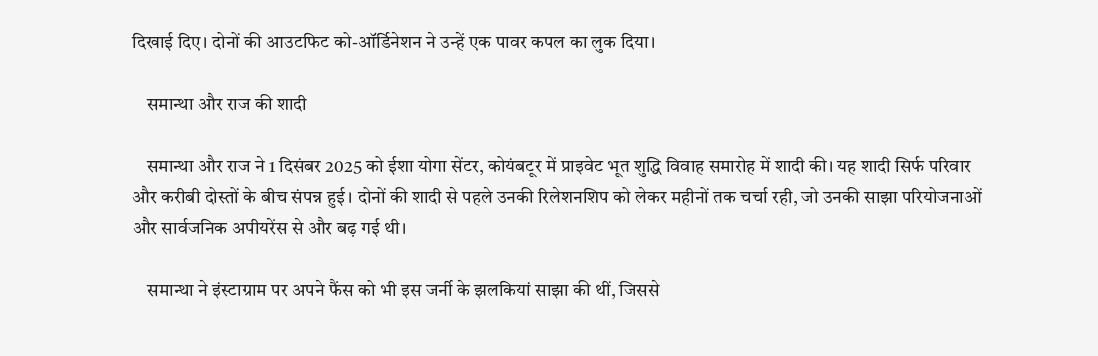दिखाई दिए। दोनों की आउटफिट को-ऑर्डिनेशन ने उन्हें एक पावर कपल का लुक दिया।

    समान्था और राज की शादी

    समान्था और राज ने 1 दिसंबर 2025 को ईशा योगा सेंटर, कोयंबटूर में प्राइवेट भूत शुद्धि विवाह समारोह में शादी की। यह शादी सिर्फ परिवार और करीबी दोस्तों के बीच संपन्न हुई। दोनों की शादी से पहले उनकी रिलेशनशिप को लेकर महीनों तक चर्चा रही, जो उनकी साझा परियोजनाओं और सार्वजनिक अपीयरेंस से और बढ़ गई थी।

    समान्था ने इंस्टाग्राम पर अपने फैंस को भी इस जर्नी के झलकियां साझा की थीं, जिससे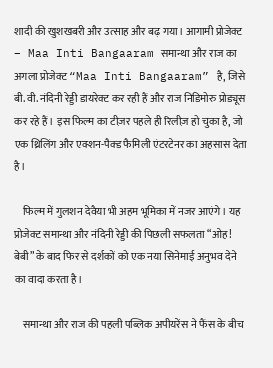शादी की खुशखबरी और उत्साह और बढ़ गया। आगामी प्रोजेक्ट – Maa Inti Bangaaram समान्था और राज का अगला प्रोजेक्ट “Maa Inti Bangaaram” है, जिसे बी. वी. नंदिनी रेड्डी डायरेक्ट कर रही हैं और राज निडिमोरु प्रोड्यूस कर रहे हैं। इस फिल्म का टीज़र पहले ही रिलीज़ हो चुका है, जो एक थ्रिलिंग और एक्शन-पैक्ड फैमिली एंटरटेनर का अहसास देता है।

    फिल्म में गुलशन देवैया भी अहम भूमिका में नजर आएंगे। यह प्रोजेक्ट समान्था और नंदिनी रेड्डी की पिछली सफलता “ओह! बेबी” के बाद फिर से दर्शकों को एक नया सिनेमाई अनुभव देने का वादा करता है।

    समान्था और राज की पहली पब्लिक अपीयरेंस ने फैंस के बीच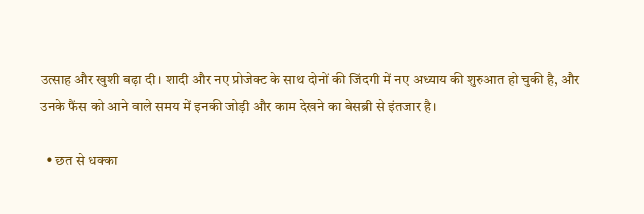उत्साह और खुशी बढ़ा दी। शादी और नए प्रोजेक्ट के साथ दोनों की जिंदगी में नए अध्याय की शुरुआत हो चुकी है, और उनके फैंस को आने वाले समय में इनकी जोड़ी और काम देखने का बेसब्री से इंतजार है।

  • छत से धक्का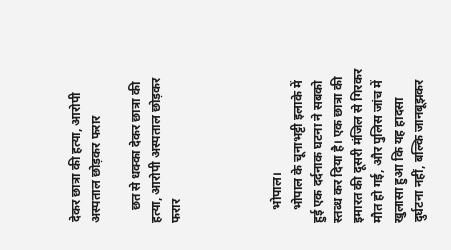देकर छात्रा की हत्या, आरोपी अस्पताल छोड़कर फरार

    छत से धक्का देकर छात्रा की हत्या, आरोपी अस्पताल छोड़कर फरार




    भोपाल।
    भोपाल के चूनाभट्टी इलाके में हुई एक दर्दनाक घटना ने सबको स्तब्ध कर दिया है। एक छात्रा की इमारत की दूसरी मंजिल से गिरकर मौत हो गई, और पुलिस जांच में खुलासा हुआ कि यह हादसा दुर्घटना नहीं, बल्कि जानबूझकर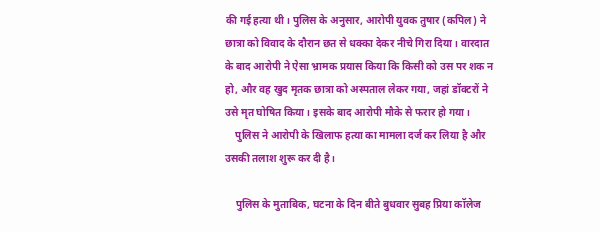की गई हत्या थी। पुलिस के अनुसार, आरोपी युवक तुषार (कपिल) ने छात्रा को विवाद के दौरान छत से धक्का देकर नीचे गिरा दिया। वारदात के बाद आरोपी ने ऐसा भ्रामक प्रयास किया कि किसी को उस पर शक न हो, और वह खुद मृतक छात्रा को अस्पताल लेकर गया, जहां डॉक्टरों ने उसे मृत घोषित किया। इसके बाद आरोपी मौके से फरार हो गया।
    पुलिस ने आरोपी के खिलाफ हत्या का मामला दर्ज कर लिया है और उसकी तलाश शुरू कर दी है।

    पुलिस के मुताबिक, घटना के दिन बीते बुधवार सुबह प्रिया कॉलेज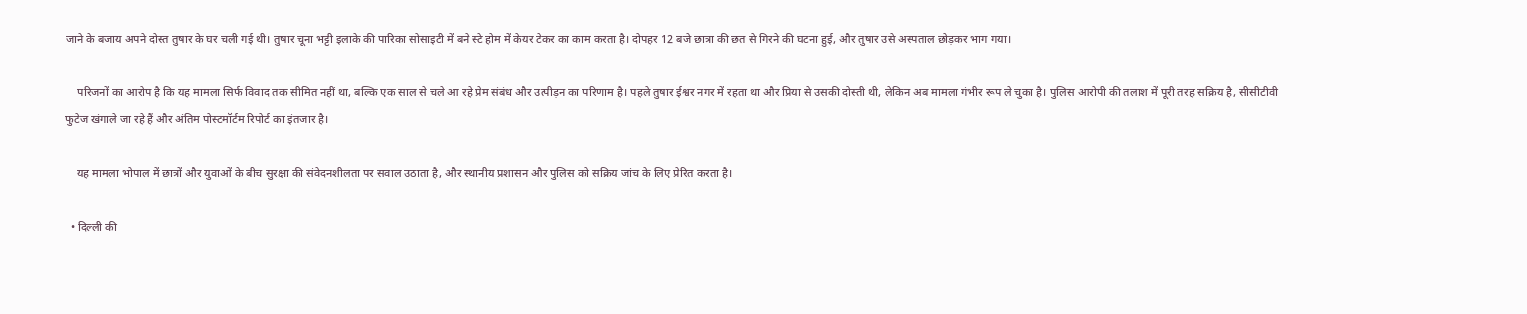जाने के बजाय अपने दोस्त तुषार के घर चली गई थी। तुषार चूना भट्टी इलाके की पारिका सोसाइटी में बने स्टे होम में केयर टेकर का काम करता है। दोपहर 12 बजे छात्रा की छत से गिरने की घटना हुई, और तुषार उसे अस्पताल छोड़कर भाग गया।

    परिजनों का आरोप है कि यह मामला सिर्फ विवाद तक सीमित नहीं था, बल्कि एक साल से चले आ रहे प्रेम संबंध और उत्पीड़न का परिणाम है। पहले तुषार ईश्वर नगर में रहता था और प्रिया से उसकी दोस्ती थी, लेकिन अब मामला गंभीर रूप ले चुका है। पुलिस आरोपी की तलाश में पूरी तरह सक्रिय है, सीसीटीवी फुटेज खंगाले जा रहे हैं और अंतिम पोस्टमॉर्टम रिपोर्ट का इंतजार है।

    यह मामला भोपाल में छात्रों और युवाओं के बीच सुरक्षा की संवेदनशीलता पर सवाल उठाता है, और स्थानीय प्रशासन और पुलिस को सक्रिय जांच के लिए प्रेरित करता है।

  • दिल्ली की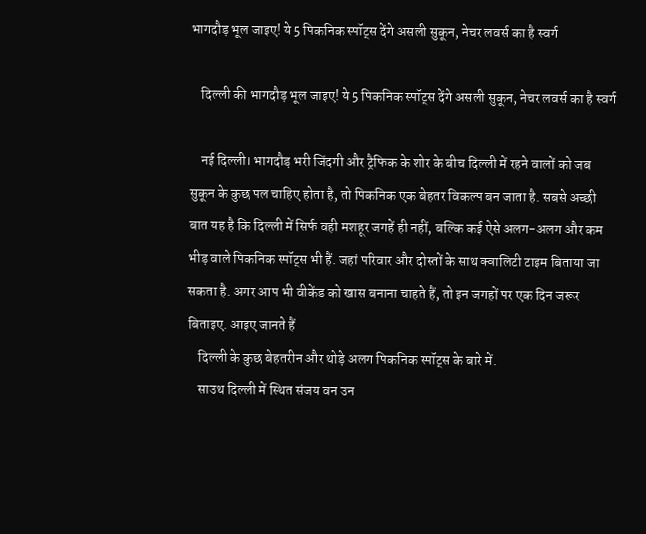भागदौड़ भूल जाइए! ये 5 पिकनिक स्पॉट्स देंगे असली सुकून, नेचर लवर्स का है स्वर्ग

    दिल्ली की भागदौड़ भूल जाइए! ये 5 पिकनिक स्पॉट्स देंगे असली सुकून, नेचर लवर्स का है स्वर्ग

    नई दिल्ली। भागदौड़ भरी जिंदगी और ट्रैफिक के शोर के बीच दिल्ली में रहने वालों को जब सुकून के कुछ पल चाहिए होता है, तो पिकनिक एक बेहतर विकल्प बन जाता है. सबसे अच्छी बात यह है कि दिल्ली में सिर्फ वही मशहूर जगहें ही नहीं, बल्कि कई ऐसे अलग-अलग और कम भीड़ वाले पिकनिक स्पॉट्स भी हैं. जहां परिवार और दोस्तों के साथ क्वालिटी टाइम बिताया जा सकता है. अगर आप भी वीकेंड को खास बनाना चाहते हैं, तो इन जगहों पर एक दिन जरूर बिताइए. आइए जानते हैं
    दिल्ली के कुछ बेहतरीन और थोड़े अलग पिकनिक स्पॉट्स के बारे में.
    साउथ दिल्ली में स्थित संजय वन उन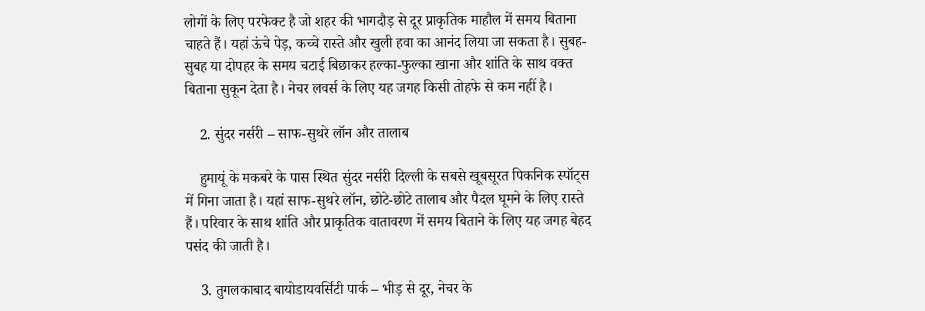लोगों के लिए परफेक्ट है जो शहर की भागदौड़ से दूर प्राकृतिक माहौल में समय बिताना चाहते हैं। यहां ऊंचे पेड़, कच्चे रास्ते और खुली हवा का आनंद लिया जा सकता है। सुबह-सुबह या दोपहर के समय चटाई बिछाकर हल्का-फुल्का खाना और शांति के साथ वक्त बिताना सुकून देता है। नेचर लवर्स के लिए यह जगह किसी तोहफे से कम नहीं है।

    2. सुंदर नर्सरी – साफ-सुथरे लॉन और तालाब

    हुमायूं के मकबरे के पास स्थित सुंदर नर्सरी दिल्ली के सबसे खूबसूरत पिकनिक स्पॉट्स में गिना जाता है। यहां साफ-सुथरे लॉन, छोटे-छोटे तालाब और पैदल घूमने के लिए रास्ते हैं। परिवार के साथ शांति और प्राकृतिक वातावरण में समय बिताने के लिए यह जगह बेहद पसंद की जाती है।

    3. तुगलकाबाद बायोडायवर्सिटी पार्क – भीड़ से दूर, नेचर के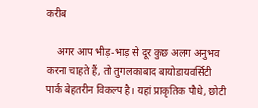करीब

    अगर आप भीड़-भाड़ से दूर कुछ अलग अनुभव करना चाहते हैं, तो तुगलकाबाद बायोडायवर्सिटी पार्क बेहतरीन विकल्प है। यहां प्राकृतिक पौधे, छोटी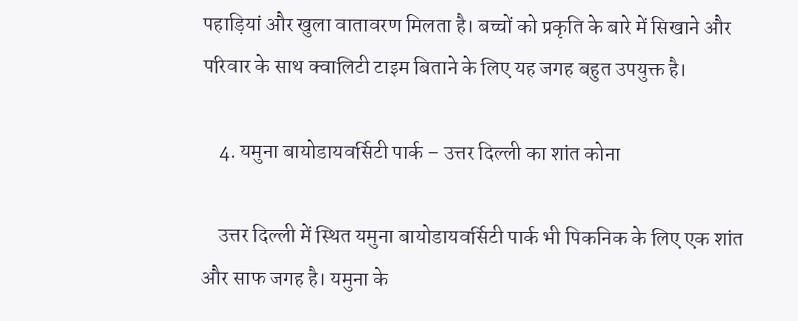पहाड़ियां और खुला वातावरण मिलता है। बच्चों को प्रकृति के बारे में सिखाने और परिवार के साथ क्वालिटी टाइम बिताने के लिए यह जगह बहुत उपयुक्त है।

    4. यमुना बायोडायवर्सिटी पार्क – उत्तर दिल्ली का शांत कोना

    उत्तर दिल्ली में स्थित यमुना बायोडायवर्सिटी पार्क भी पिकनिक के लिए एक शांत और साफ जगह है। यमुना के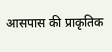आसपास की प्राकृतिक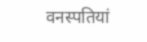वनस्पतियां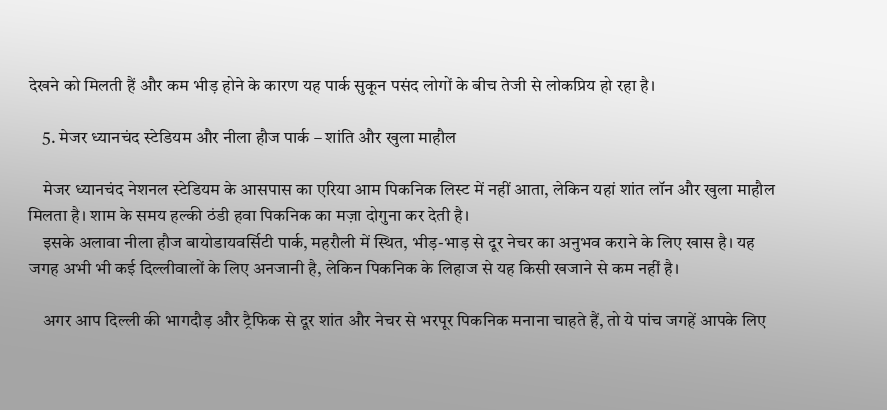देखने को मिलती हैं और कम भीड़ होने के कारण यह पार्क सुकून पसंद लोगों के बीच तेजी से लोकप्रिय हो रहा है।

    5. मेजर ध्यानचंद स्टेडियम और नीला हौज पार्क – शांति और खुला माहौल

    मेजर ध्यानचंद नेशनल स्टेडियम के आसपास का एरिया आम पिकनिक लिस्ट में नहीं आता, लेकिन यहां शांत लॉन और खुला माहौल मिलता है। शाम के समय हल्की ठंडी हवा पिकनिक का मज़ा दोगुना कर देती है।
    इसके अलावा नीला हौज बायोडायवर्सिटी पार्क, महरौली में स्थित, भीड़-भाड़ से दूर नेचर का अनुभव कराने के लिए खास है। यह जगह अभी भी कई दिल्लीवालों के लिए अनजानी है, लेकिन पिकनिक के लिहाज से यह किसी खजाने से कम नहीं है।

    अगर आप दिल्ली की भागदौड़ और ट्रैफिक से दूर शांत और नेचर से भरपूर पिकनिक मनाना चाहते हैं, तो ये पांच जगहें आपके लिए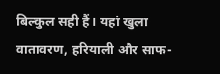बिल्कुल सही हैं। यहां खुला वातावरण, हरियाली और साफ-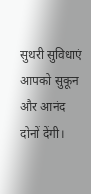सुथरी सुविधाएं आपको सुकून और आनंद दोनों देंगी।